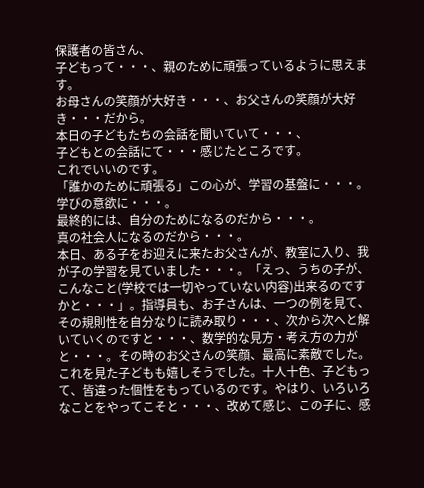保護者の皆さん、
子どもって・・・、親のために頑張っているように思えます。
お母さんの笑顔が大好き・・・、お父さんの笑顔が大好き・・・だから。
本日の子どもたちの会話を聞いていて・・・、
子どもとの会話にて・・・感じたところです。
これでいいのです。
「誰かのために頑張る」この心が、学習の基盤に・・・。
学びの意欲に・・・。
最終的には、自分のためになるのだから・・・。
真の社会人になるのだから・・・。
本日、ある子をお迎えに来たお父さんが、教室に入り、我が子の学習を見ていました・・・。「えっ、うちの子が、こんなこと(学校では一切やっていない内容)出来るのですかと・・・」。指導員も、お子さんは、一つの例を見て、その規則性を自分なりに読み取り・・・、次から次へと解いていくのですと・・・、数学的な見方・考え方の力がと・・・。その時のお父さんの笑顔、最高に素敵でした。これを見た子どもも嬉しそうでした。十人十色、子どもって、皆違った個性をもっているのです。やはり、いろいろなことをやってこそと・・・、改めて感じ、この子に、感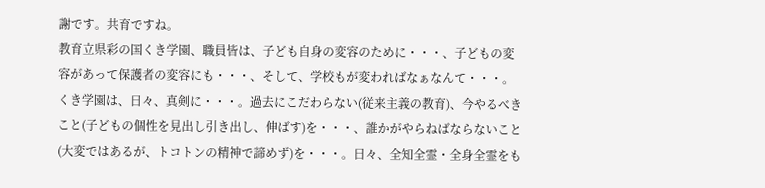謝です。共育ですね。
教育立県彩の国くき学園、職員皆は、子ども自身の変容のために・・・、子どもの変容があって保護者の変容にも・・・、そして、学校もが変わればなぁなんて・・・。くき学園は、日々、真剣に・・・。過去にこだわらない(従来主義の教育)、今やるべきこと(子どもの個性を見出し引き出し、伸ばす)を・・・、誰かがやらねばならないこと(大変ではあるが、トコトンの精神で諦めず)を・・・。日々、全知全霊・全身全霊をも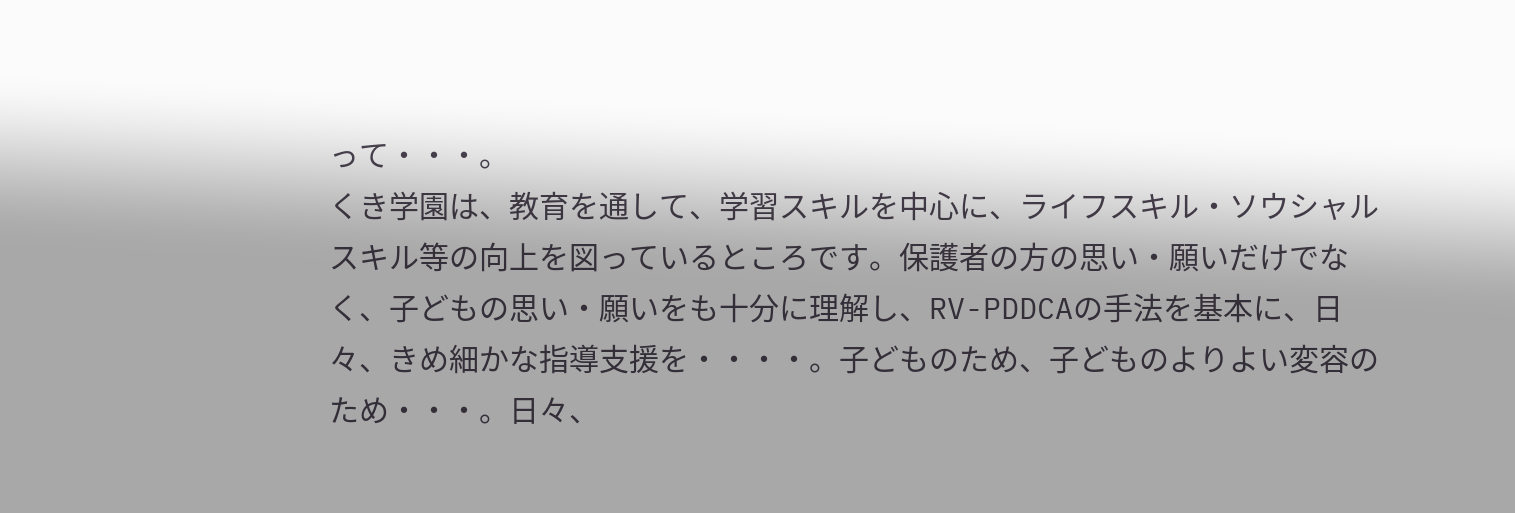って・・・。
くき学園は、教育を通して、学習スキルを中心に、ライフスキル・ソウシャルスキル等の向上を図っているところです。保護者の方の思い・願いだけでなく、子どもの思い・願いをも十分に理解し、RV-PDDCAの手法を基本に、日々、きめ細かな指導支援を・・・・。子どものため、子どものよりよい変容のため・・・。日々、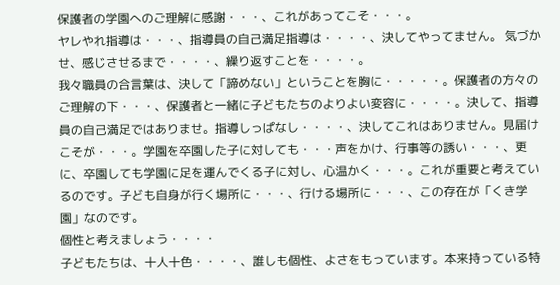保護者の学園へのご理解に感謝・・・、これがあってこそ・・・。
ヤレやれ指導は・・・、指導員の自己満足指導は・・・・、決してやってません。 気づかせ、感じさせるまで・・・・、繰り返すことを・・・・。
我々職員の合言葉は、決して「諦めない」ということを胸に・・・・・。保護者の方々のご理解の下・・・、保護者と一緒に子どもたちのよりよい変容に・・・・。決して、指導員の自己満足ではありませ。指導しっぱなし・・・・、決してこれはありません。見届けこそが・・・。学園を卒園した子に対しても・・・声をかけ、行事等の誘い・・・、更に、卒園しても学園に足を運んでくる子に対し、心温かく・・・。これが重要と考えているのです。子ども自身が行く場所に・・・、行ける場所に・・・、この存在が「くき学園」なのです。
個性と考えましょう・・・・
子どもたちは、十人十色・・・・、誰しも個性、よさをもっています。本来持っている特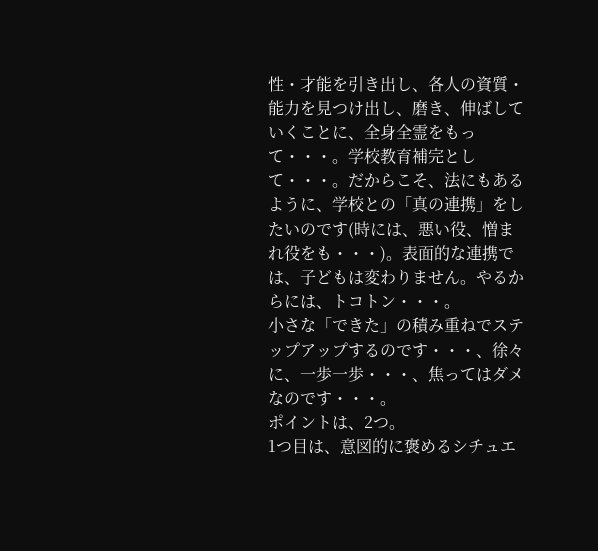性・才能を引き出し、各人の資質・能力を見つけ出し、磨き、伸ばしていくことに、全身全霊をもって・・・。学校教育補完として・・・。だからこそ、法にもあるように、学校との「真の連携」をしたいのです(時には、悪い役、憎まれ役をも・・・)。表面的な連携では、子どもは変わりません。やるからには、トコトン・・・。
小さな「できた」の積み重ねでステップアップするのです・・・、徐々に、一歩一歩・・・、焦ってはダメなのです・・・。
ポイントは、2つ。
1つ目は、意図的に褒めるシチュエ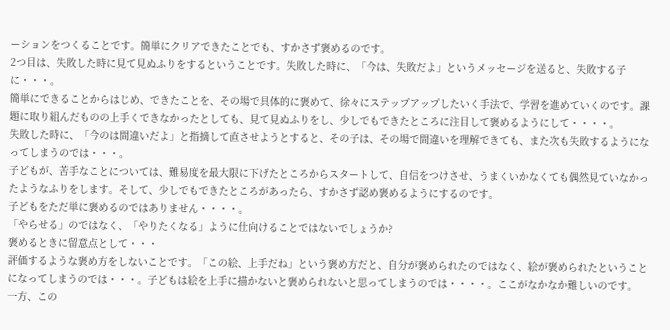ーションをつくることです。簡単にクリアできたことでも、すかさず褒めるのです。
2つ目は、失敗した時に見て見ぬふりをするということです。失敗した時に、「今は、失敗だよ」というメッセージを送ると、失敗する子に・・・。
簡単にできることからはじめ、できたことを、その場で具体的に褒めて、徐々にステップアップしたいく手法で、学習を進めていくのです。課題に取り組んだものの上手くできなかったとしても、見て見ぬふりをし、少しでもできたところに注目して褒めるようにして・・・・。
失敗した時に、「今のは間違いだよ」と指摘して直させようとすると、その子は、その場で間違いを理解できても、また次も失敗するようになってしまうのでは・・・。
子どもが、苦手なことについては、難易度を最大限に下げたところからスタートして、自信をつけさせ、うまくいかなくても偶然見ていなかったようなふりをします。そして、少しでもできたところがあったら、すかさず認め褒めるようにするのです。
子どもをただ単に褒めるのではありません・・・・。
「やらせる」のではなく、「やりたくなる」ように仕向けることではないでしょうか?
褒めるときに留意点として・・・
評価するような褒め方をしないことです。「この絵、上手だね」という褒め方だと、自分が褒められたのではなく、絵が褒められたということになってしまうのでは・・・。子どもは絵を上手に描かないと褒められないと思ってしまうのでは・・・・。ここがなかなか難しいのです。
一方、この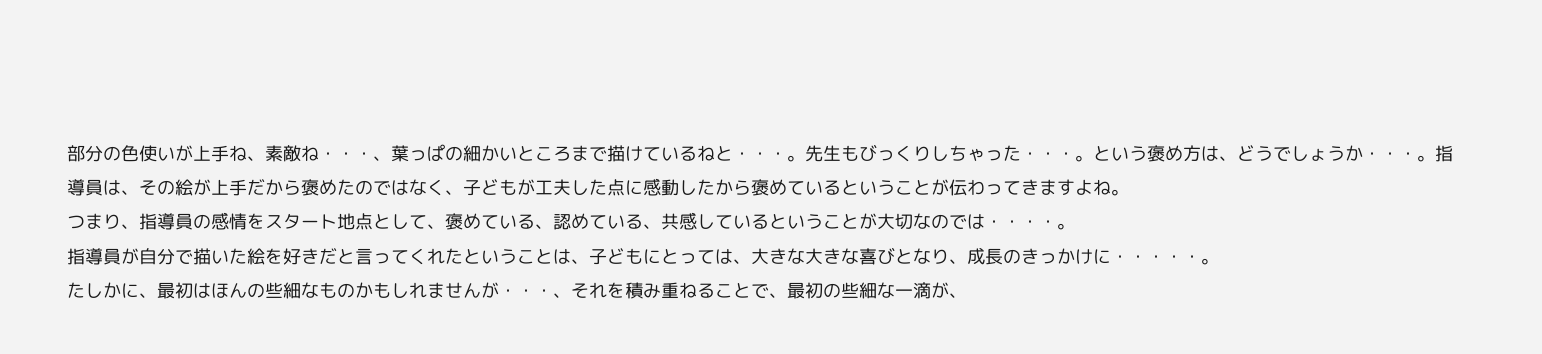部分の色使いが上手ね、素敵ね・・・、葉っぱの細かいところまで描けているねと・・・。先生もびっくりしちゃった・・・。という褒め方は、どうでしょうか・・・。指導員は、その絵が上手だから褒めたのではなく、子どもが工夫した点に感動したから褒めているということが伝わってきますよね。
つまり、指導員の感情をスタート地点として、褒めている、認めている、共感しているということが大切なのでは・・・・。
指導員が自分で描いた絵を好きだと言ってくれたということは、子どもにとっては、大きな大きな喜びとなり、成長のきっかけに・・・・・。
たしかに、最初はほんの些細なものかもしれませんが・・・、それを積み重ねることで、最初の些細な一滴が、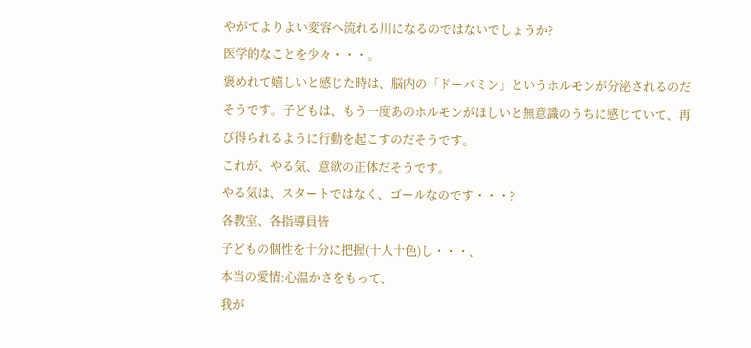やがてよりよい変容へ流れる川になるのではないでしょうか?
医学的なことを少々・・・。
褒めれて嬉しいと感じた時は、脳内の「ドーバミン」というホルモンが分泌されるのだそうです。子どもは、もう一度あのホルモンがほしいと無意識のうちに感じていて、再び得られるように行動を起こすのだそうです。
これが、やる気、意欲の正体だそうです。
やる気は、スタートではなく、ゴールなのです・・・?
各教室、各指導員皆
子どもの個性を十分に把握(十人十色)し・・・、
本当の愛情:心温かさをもって、
我が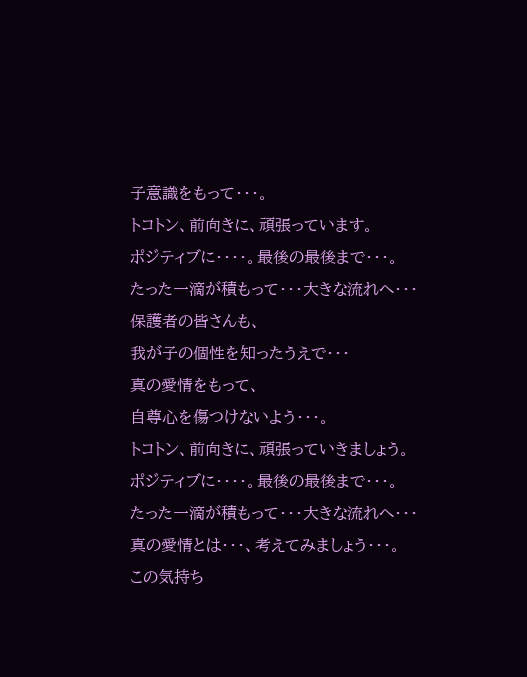子意識をもって・・・。
トコトン、前向きに、頑張っています。
ポジティブに・・・・。最後の最後まで・・・。
たった一滴が積もって・・・大きな流れへ・・・
保護者の皆さんも、
我が子の個性を知ったうえで・・・
真の愛情をもって、
自尊心を傷つけないよう・・・。
トコトン、前向きに、頑張っていきましょう。
ポジティブに・・・・。最後の最後まで・・・。
たった一滴が積もって・・・大きな流れへ・・・
真の愛情とは・・・、考えてみましょう・・・。
この気持ち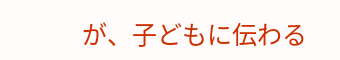が、子どもに伝わる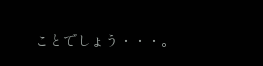ことでしょう・・・。